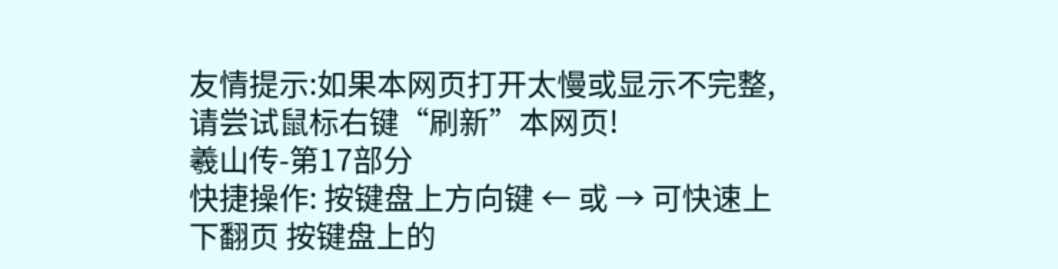友情提示:如果本网页打开太慢或显示不完整,请尝试鼠标右键“刷新”本网页!
羲山传-第17部分
快捷操作: 按键盘上方向键 ← 或 → 可快速上下翻页 按键盘上的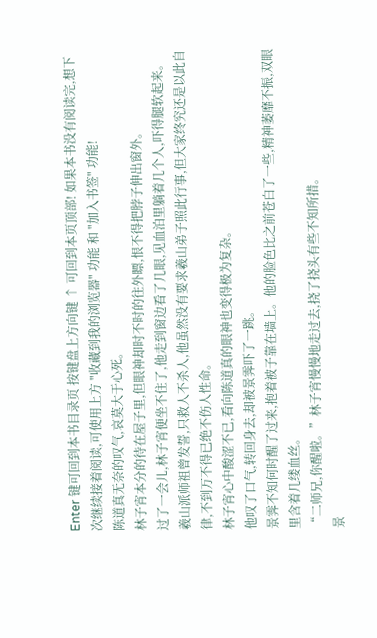Enter 键可回到本书目录页 按键盘上方向键 ↑ 可回到本页顶部! 如果本书没有阅读完,想下次继续接着阅读,可使用上方 "收藏到我的浏览器" 功能 和 "加入书签" 功能!
陈道真无奈的叹气,哀莫大于心死。
林子宵本分的待在屋子里,但眼神却时不时的往外瞟,恨不得把脖子伸出窗外。
过了一会儿,林子宵便坐不住了,他走到窗边看了几眼,见血泊里躺着几个人,吓得腿软起来。羲山派师祖曾发誓,只救人不杀人,他虽然没有要求羲山弟子照此行事,但大家终究还是以此自律,不到万不得已绝不伤人性命。
林子宵心中酸涩不已,看向陈道真的眼神也变得极为复杂。
他叹了口气,转回身去,却被景霁吓了一跳。
景霁不知何时醒了过来,抱着被子靠在墙上。他的脸色比之前苍白了一些,精神萎靡不振,双眼里含着几缕血丝。
“二师兄,你醒啦。”林子宵慢慢地走过去,挠了挠头有些不知所措。
景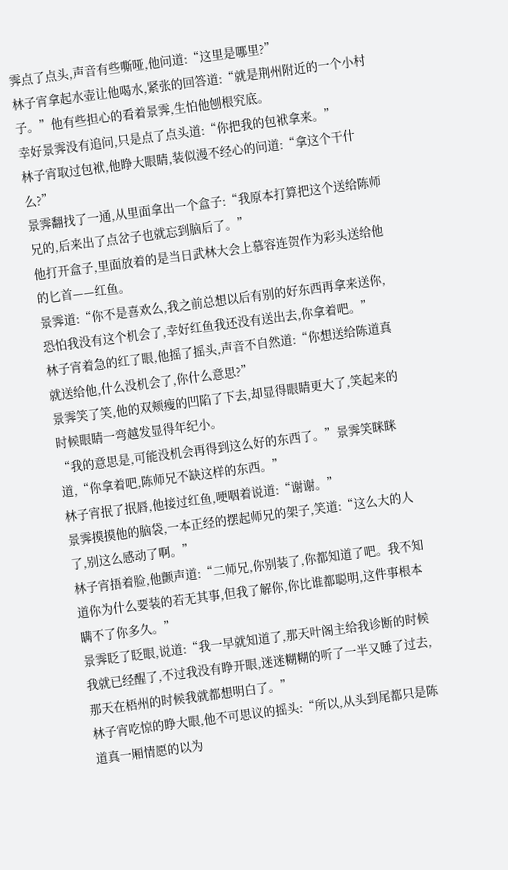霁点了点头,声音有些嘶哑,他问道:“这里是哪里?”
林子宵拿起水壶让他喝水,紧张的回答道:“就是荆州附近的一个小村子。”他有些担心的看着景霁,生怕他刨根究底。
幸好景霁没有追问,只是点了点头道:“你把我的包袱拿来。”
林子宵取过包袱,他睁大眼睛,装似漫不经心的问道:“拿这个干什么?”
景霁翻找了一通,从里面拿出一个盒子:“我原本打算把这个送给陈师兄的,后来出了点岔子也就忘到脑后了。”
他打开盒子,里面放着的是当日武林大会上慕容连贺作为彩头送给他的匕首——红鱼。
景霁道:“你不是喜欢么,我之前总想以后有别的好东西再拿来送你,恐怕我没有这个机会了,幸好红鱼我还没有送出去,你拿着吧。”
林子宵着急的红了眼,他摇了摇头,声音不自然道:“你想送给陈道真就送给他,什么没机会了,你什么意思?”
景霁笑了笑,他的双颊瘦的凹陷了下去,却显得眼睛更大了,笑起来的时候眼睛一弯越发显得年纪小。
“我的意思是,可能没机会再得到这么好的东西了。”景霁笑眯眯道,“你拿着吧,陈师兄不缺这样的东西。”
林子宵抿了抿唇,他接过红鱼,哽咽着说道:“谢谢。”
景霁摸摸他的脑袋,一本正经的摆起师兄的架子,笑道:“这么大的人了,别这么感动了啊。”
林子宵捂着脸,他颤声道:“二师兄,你别装了,你都知道了吧。我不知道你为什么要装的若无其事,但我了解你,你比谁都聪明,这件事根本瞒不了你多久。”
景霁眨了眨眼,说道:“我一早就知道了,那天叶阁主给我诊断的时候我就已经醒了,不过我没有睁开眼,迷迷糊糊的听了一半又睡了过去,那天在梧州的时候我就都想明白了。”
林子宵吃惊的睁大眼,他不可思议的摇头:“所以,从头到尾都只是陈道真一厢情愿的以为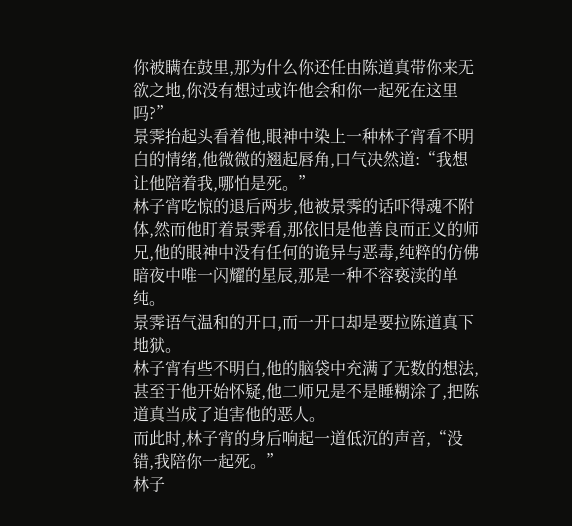你被瞒在鼓里,那为什么你还任由陈道真带你来无欲之地,你没有想过或许他会和你一起死在这里吗?”
景霁抬起头看着他,眼神中染上一种林子宵看不明白的情绪,他微微的翘起唇角,口气决然道:“我想让他陪着我,哪怕是死。”
林子宵吃惊的退后两步,他被景霁的话吓得魂不附体,然而他盯着景霁看,那依旧是他善良而正义的师兄,他的眼神中没有任何的诡异与恶毒,纯粹的仿佛暗夜中唯一闪耀的星辰,那是一种不容亵渎的单纯。
景霁语气温和的开口,而一开口却是要拉陈道真下地狱。
林子宵有些不明白,他的脑袋中充满了无数的想法,甚至于他开始怀疑,他二师兄是不是睡糊涂了,把陈道真当成了迫害他的恶人。
而此时,林子宵的身后响起一道低沉的声音,“没错,我陪你一起死。”
林子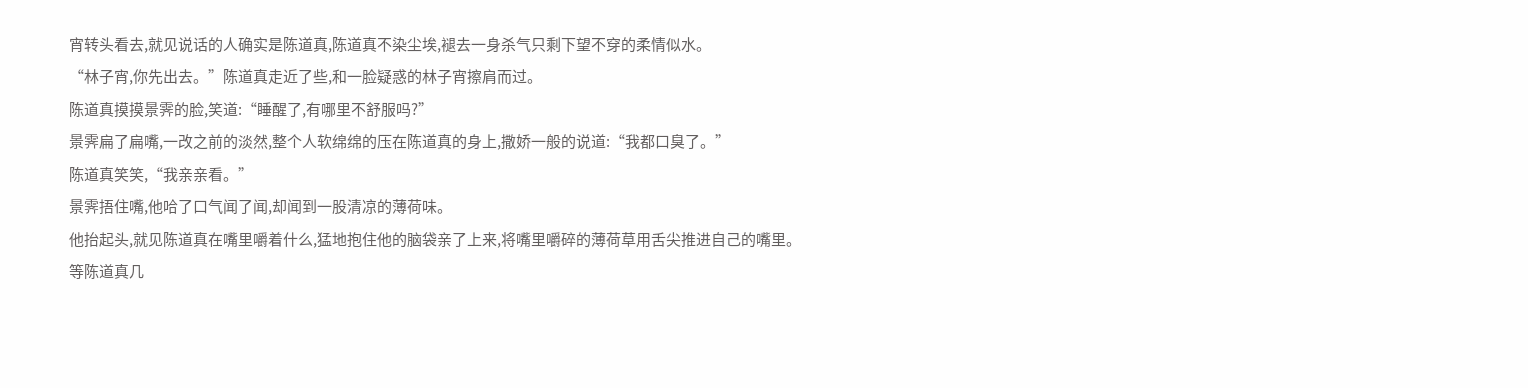宵转头看去,就见说话的人确实是陈道真,陈道真不染尘埃,褪去一身杀气只剩下望不穿的柔情似水。
“林子宵,你先出去。”陈道真走近了些,和一脸疑惑的林子宵擦肩而过。
陈道真摸摸景霁的脸,笑道:“睡醒了,有哪里不舒服吗?”
景霁扁了扁嘴,一改之前的淡然,整个人软绵绵的压在陈道真的身上,撒娇一般的说道:“我都口臭了。”
陈道真笑笑,“我亲亲看。”
景霁捂住嘴,他哈了口气闻了闻,却闻到一股清凉的薄荷味。
他抬起头,就见陈道真在嘴里嚼着什么,猛地抱住他的脑袋亲了上来,将嘴里嚼碎的薄荷草用舌尖推进自己的嘴里。
等陈道真几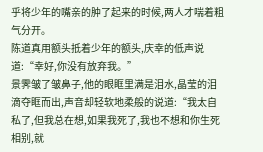乎将少年的嘴亲的肿了起来的时候,两人才喘着粗气分开。
陈道真用额头抵着少年的额头,庆幸的低声说道:“幸好,你没有放弃我。”
景霁皱了皱鼻子,他的眼眶里满是泪水,晶莹的泪滴夺眶而出,声音却轻软地柔般的说道:“我太自私了,但我总在想,如果我死了,我也不想和你生死相别,就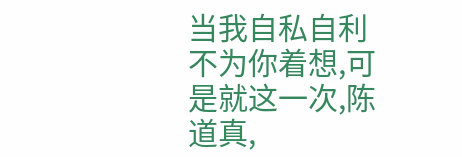当我自私自利不为你着想,可是就这一次,陈道真,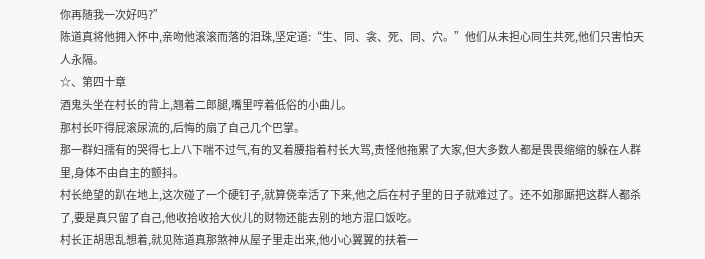你再随我一次好吗?”
陈道真将他拥入怀中,亲吻他滚滚而落的泪珠,坚定道:“生、同、衾、死、同、穴。”他们从未担心同生共死,他们只害怕天人永隔。
☆、第四十章
酒鬼头坐在村长的背上,翘着二郎腿,嘴里哼着低俗的小曲儿。
那村长吓得屁滚尿流的,后悔的扇了自己几个巴掌。
那一群妇孺有的哭得七上八下喘不过气,有的叉着腰指着村长大骂,责怪他拖累了大家,但大多数人都是畏畏缩缩的躲在人群里,身体不由自主的颤抖。
村长绝望的趴在地上,这次碰了一个硬钉子,就算侥幸活了下来,他之后在村子里的日子就难过了。还不如那厮把这群人都杀了,要是真只留了自己,他收拾收拾大伙儿的财物还能去别的地方混口饭吃。
村长正胡思乱想着,就见陈道真那煞神从屋子里走出来,他小心翼翼的扶着一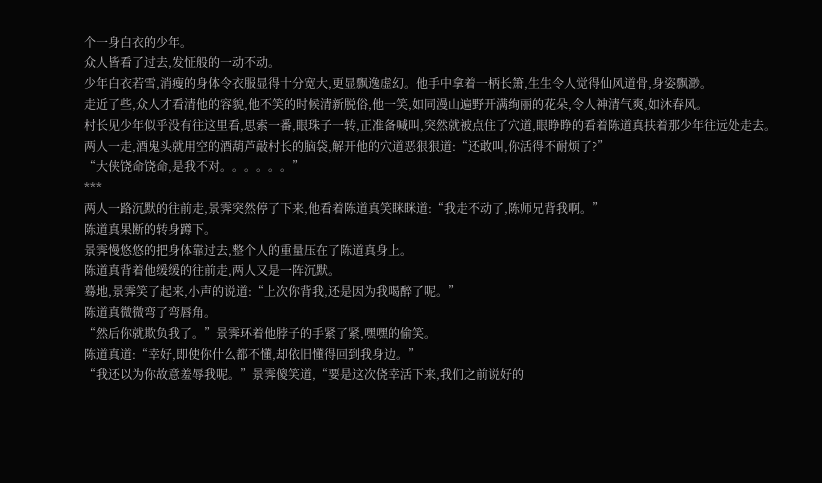个一身白衣的少年。
众人皆看了过去,发怔般的一动不动。
少年白衣若雪,消瘦的身体令衣服显得十分宽大,更显飘逸虚幻。他手中拿着一柄长箫,生生令人觉得仙风道骨,身姿飘渺。
走近了些,众人才看清他的容貌,他不笑的时候清新脱俗,他一笑,如同漫山遍野开满绚丽的花朵,令人神清气爽,如沐春风。
村长见少年似乎没有往这里看,思索一番,眼珠子一转,正准备喊叫,突然就被点住了穴道,眼睁睁的看着陈道真扶着那少年往远处走去。
两人一走,酒鬼头就用空的酒葫芦敲村长的脑袋,解开他的穴道恶狠狠道:“还敢叫,你活得不耐烦了?”
“大侠饶命饶命,是我不对。。。。。。”
***
两人一路沉默的往前走,景霁突然停了下来,他看着陈道真笑眯眯道:“我走不动了,陈师兄背我啊。”
陈道真果断的转身蹲下。
景霁慢悠悠的把身体靠过去,整个人的重量压在了陈道真身上。
陈道真背着他缓缓的往前走,两人又是一阵沉默。
蓦地,景霁笑了起来,小声的说道:“上次你背我,还是因为我喝醉了呢。”
陈道真微微弯了弯唇角。
“然后你就欺负我了。”景霁环着他脖子的手紧了紧,嘿嘿的偷笑。
陈道真道:“幸好,即使你什么都不懂,却依旧懂得回到我身边。”
“我还以为你故意羞辱我呢。”景霁傻笑道,“要是这次侥幸活下来,我们之前说好的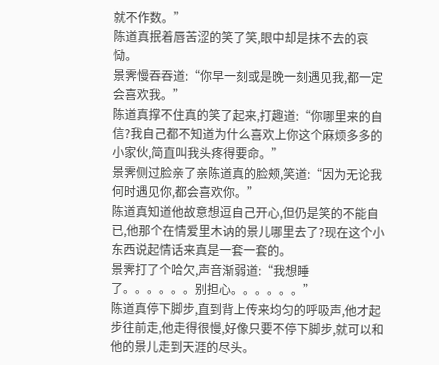就不作数。”
陈道真抿着唇苦涩的笑了笑,眼中却是抹不去的哀恸。
景霁慢吞吞道:“你早一刻或是晚一刻遇见我,都一定会喜欢我。”
陈道真撑不住真的笑了起来,打趣道:“你哪里来的自信?我自己都不知道为什么喜欢上你这个麻烦多多的小家伙,简直叫我头疼得要命。”
景霁侧过脸亲了亲陈道真的脸颊,笑道:“因为无论我何时遇见你,都会喜欢你。”
陈道真知道他故意想逗自己开心,但仍是笑的不能自已,他那个在情爱里木讷的景儿哪里去了?现在这个小东西说起情话来真是一套一套的。
景霁打了个哈欠,声音渐弱道:“我想睡了。。。。。。别担心。。。。。。”
陈道真停下脚步,直到背上传来均匀的呼吸声,他才起步往前走,他走得很慢,好像只要不停下脚步,就可以和他的景儿走到天涯的尽头。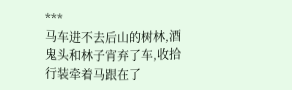***
马车进不去后山的树林,酒鬼头和林子宵弃了车,收拾行装牵着马跟在了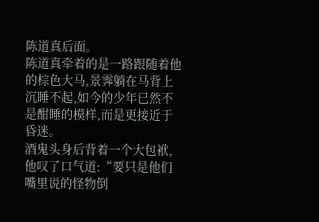陈道真后面。
陈道真牵着的是一路跟随着他的棕色大马,景霁躺在马背上沉睡不起,如今的少年已然不是酣睡的模样,而是更接近于昏迷。
酒鬼头身后背着一个大包袱,他叹了口气道:“要只是他们嘴里说的怪物倒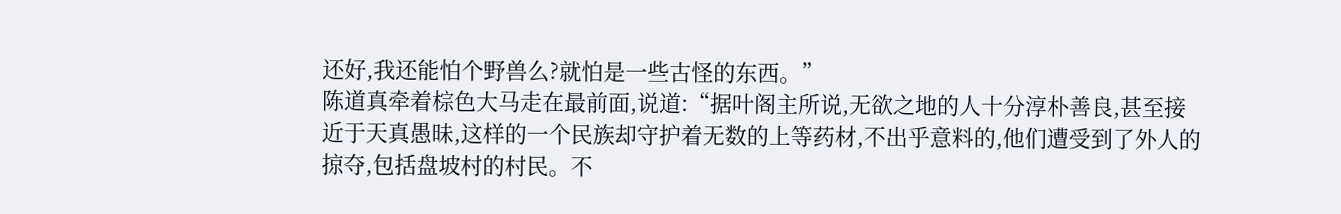还好,我还能怕个野兽么?就怕是一些古怪的东西。”
陈道真牵着棕色大马走在最前面,说道:“据叶阁主所说,无欲之地的人十分淳朴善良,甚至接近于天真愚昧,这样的一个民族却守护着无数的上等药材,不出乎意料的,他们遭受到了外人的掠夺,包括盘坡村的村民。不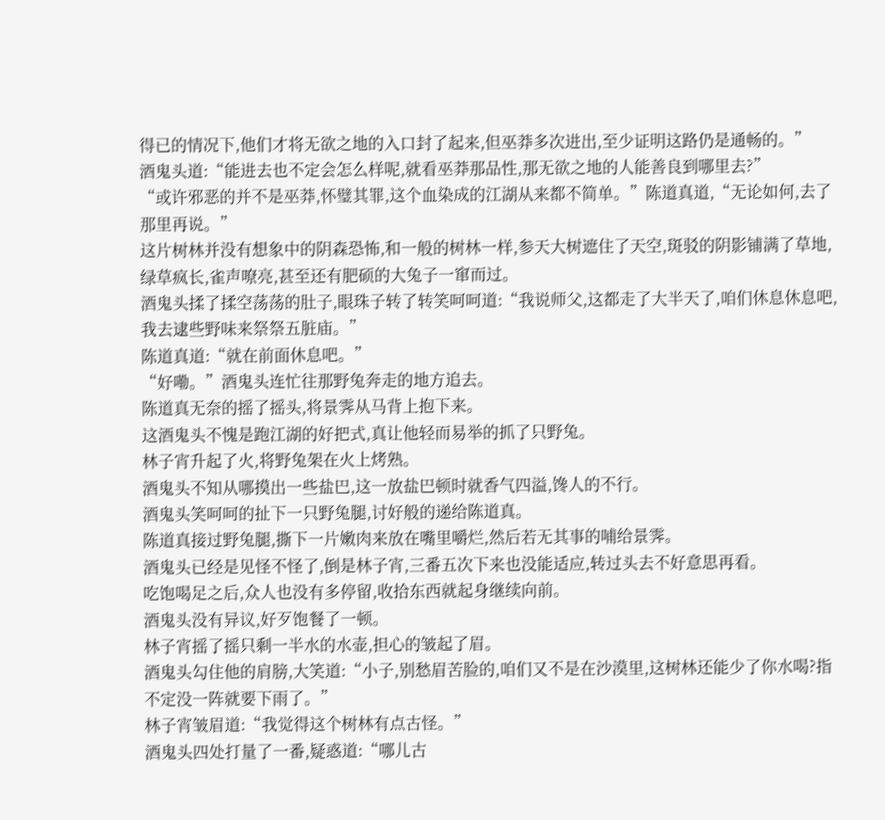得已的情况下,他们才将无欲之地的入口封了起来,但巫莽多次进出,至少证明这路仍是通畅的。”
酒鬼头道:“能进去也不定会怎么样呢,就看巫莽那品性,那无欲之地的人能善良到哪里去?”
“或许邪恶的并不是巫莽,怀璧其罪,这个血染成的江湖从来都不简单。”陈道真道,“无论如何,去了那里再说。”
这片树林并没有想象中的阴森恐怖,和一般的树林一样,参天大树遮住了天空,斑驳的阴影铺满了草地,绿草疯长,雀声嘹亮,甚至还有肥硕的大兔子一窜而过。
酒鬼头揉了揉空荡荡的肚子,眼珠子转了转笑呵呵道:“我说师父,这都走了大半天了,咱们休息休息吧,我去逮些野味来祭祭五脏庙。”
陈道真道:“就在前面休息吧。”
“好嘞。”酒鬼头连忙往那野兔奔走的地方追去。
陈道真无奈的摇了摇头,将景霁从马背上抱下来。
这酒鬼头不愧是跑江湖的好把式,真让他轻而易举的抓了只野兔。
林子宵升起了火,将野兔架在火上烤熟。
酒鬼头不知从哪摸出一些盐巴,这一放盐巴顿时就香气四溢,馋人的不行。
酒鬼头笑呵呵的扯下一只野兔腿,讨好般的递给陈道真。
陈道真接过野兔腿,撕下一片嫩肉来放在嘴里嚼烂,然后若无其事的哺给景霁。
酒鬼头已经是见怪不怪了,倒是林子宵,三番五次下来也没能适应,转过头去不好意思再看。
吃饱喝足之后,众人也没有多停留,收拾东西就起身继续向前。
酒鬼头没有异议,好歹饱餐了一顿。
林子宵摇了摇只剩一半水的水壶,担心的皱起了眉。
酒鬼头勾住他的肩膀,大笑道:“小子,别愁眉苦脸的,咱们又不是在沙漠里,这树林还能少了你水喝?指不定没一阵就要下雨了。”
林子宵皱眉道:“我觉得这个树林有点古怪。”
酒鬼头四处打量了一番,疑惑道:“哪儿古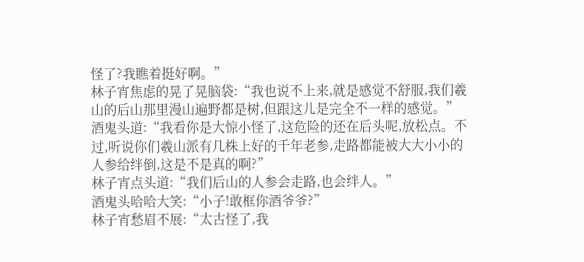怪了?我瞧着挺好啊。”
林子宵焦虑的晃了晃脑袋:“我也说不上来,就是感觉不舒服,我们羲山的后山那里漫山遍野都是树,但跟这儿是完全不一样的感觉。”
酒鬼头道:“我看你是大惊小怪了,这危险的还在后头呢,放松点。不过,听说你们羲山派有几株上好的千年老参,走路都能被大大小小的人参给绊倒,这是不是真的啊?”
林子宵点头道:“我们后山的人参会走路,也会绊人。”
酒鬼头哈哈大笑:“小子!敢框你酒爷爷?”
林子宵愁眉不展:“太古怪了,我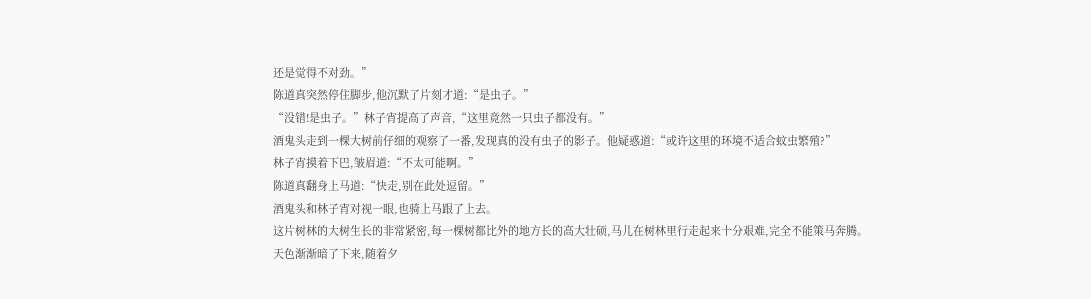还是觉得不对劲。”
陈道真突然停住脚步,他沉默了片刻才道:“是虫子。”
“没错!是虫子。”林子宵提高了声音,“这里竟然一只虫子都没有。”
酒鬼头走到一棵大树前仔细的观察了一番,发现真的没有虫子的影子。他疑惑道:“或许这里的环境不适合蚊虫繁殖?”
林子宵摸着下巴,皱眉道:“不太可能啊。”
陈道真翻身上马道:“快走,别在此处逗留。”
酒鬼头和林子宵对视一眼,也骑上马跟了上去。
这片树林的大树生长的非常紧密,每一棵树都比外的地方长的高大壮硕,马儿在树林里行走起来十分艰难,完全不能策马奔腾。
天色渐渐暗了下来,随着夕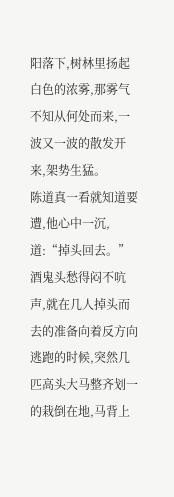阳落下,树林里扬起白色的浓雾,那雾气不知从何处而来,一波又一波的散发开来,架势生猛。
陈道真一看就知道要遭,他心中一沉,道:“掉头回去。”
酒鬼头愁得闷不吭声,就在几人掉头而去的准备向着反方向逃跑的时候,突然几匹高头大马整齐划一的栽倒在地,马背上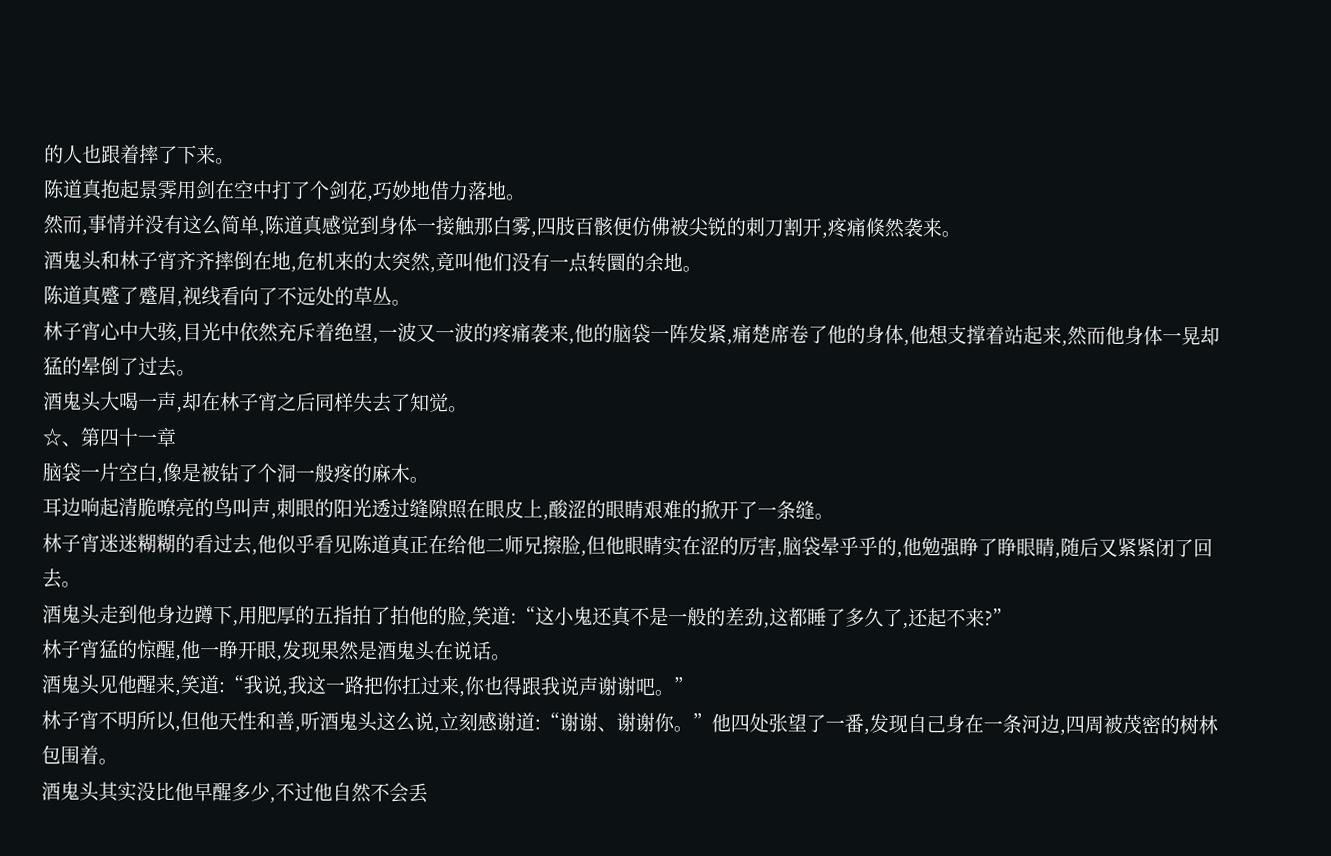的人也跟着摔了下来。
陈道真抱起景霁用剑在空中打了个剑花,巧妙地借力落地。
然而,事情并没有这么简单,陈道真感觉到身体一接触那白雾,四肢百骸便仿佛被尖锐的刺刀割开,疼痛倏然袭来。
酒鬼头和林子宵齐齐摔倒在地,危机来的太突然,竟叫他们没有一点转圜的余地。
陈道真蹙了蹙眉,视线看向了不远处的草丛。
林子宵心中大骇,目光中依然充斥着绝望,一波又一波的疼痛袭来,他的脑袋一阵发紧,痛楚席卷了他的身体,他想支撑着站起来,然而他身体一晃却猛的晕倒了过去。
酒鬼头大喝一声,却在林子宵之后同样失去了知觉。
☆、第四十一章
脑袋一片空白,像是被钻了个洞一般疼的麻木。
耳边响起清脆嘹亮的鸟叫声,刺眼的阳光透过缝隙照在眼皮上,酸涩的眼睛艰难的掀开了一条缝。
林子宵迷迷糊糊的看过去,他似乎看见陈道真正在给他二师兄擦脸,但他眼睛实在涩的厉害,脑袋晕乎乎的,他勉强睁了睁眼睛,随后又紧紧闭了回去。
酒鬼头走到他身边蹲下,用肥厚的五指拍了拍他的脸,笑道:“这小鬼还真不是一般的差劲,这都睡了多久了,还起不来?”
林子宵猛的惊醒,他一睁开眼,发现果然是酒鬼头在说话。
酒鬼头见他醒来,笑道:“我说,我这一路把你扛过来,你也得跟我说声谢谢吧。”
林子宵不明所以,但他天性和善,听酒鬼头这么说,立刻感谢道:“谢谢、谢谢你。”他四处张望了一番,发现自己身在一条河边,四周被茂密的树林包围着。
酒鬼头其实没比他早醒多少,不过他自然不会丢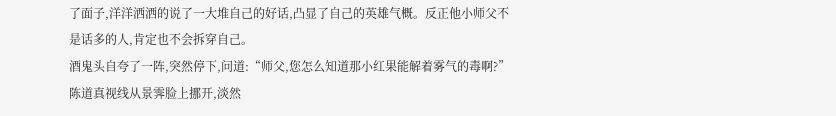了面子,洋洋洒洒的说了一大堆自己的好话,凸显了自己的英雄气概。反正他小师父不是话多的人,肯定也不会拆穿自己。
酒鬼头自夸了一阵,突然停下,问道:“师父,您怎么知道那小红果能解着雾气的毒啊?”
陈道真视线从景霁脸上挪开,淡然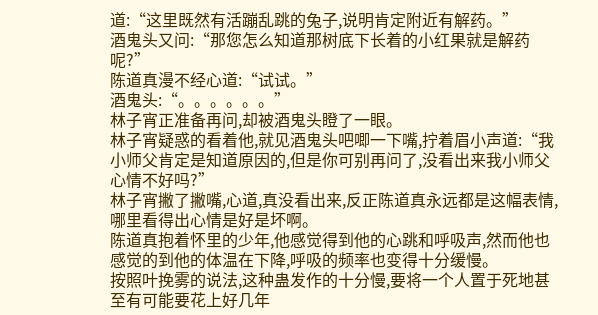道:“这里既然有活蹦乱跳的兔子,说明肯定附近有解药。”
酒鬼头又问:“那您怎么知道那树底下长着的小红果就是解药呢?”
陈道真漫不经心道:“试试。”
酒鬼头:“。。。。。。”
林子宵正准备再问,却被酒鬼头瞪了一眼。
林子宵疑惑的看着他,就见酒鬼头吧唧一下嘴,拧着眉小声道:“我小师父肯定是知道原因的,但是你可别再问了,没看出来我小师父心情不好吗?”
林子宵撇了撇嘴,心道,真没看出来,反正陈道真永远都是这幅表情,哪里看得出心情是好是坏啊。
陈道真抱着怀里的少年,他感觉得到他的心跳和呼吸声,然而他也感觉的到他的体温在下降,呼吸的频率也变得十分缓慢。
按照叶挽雾的说法,这种蛊发作的十分慢,要将一个人置于死地甚至有可能要花上好几年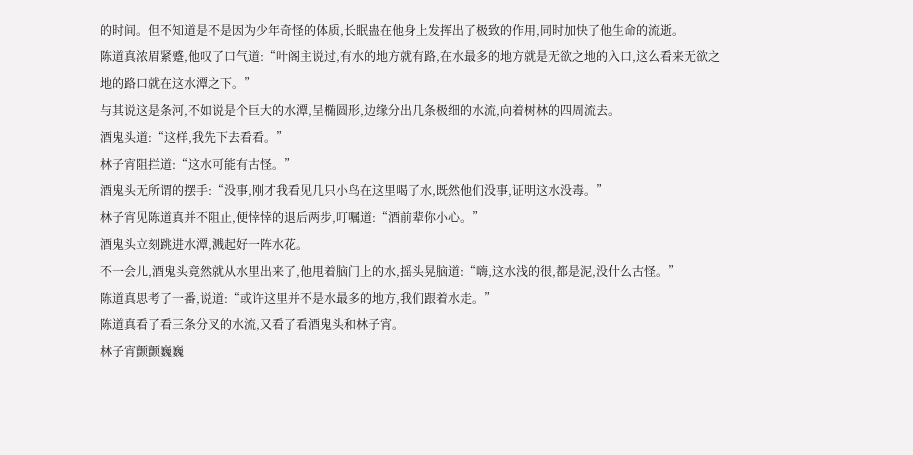的时间。但不知道是不是因为少年奇怪的体质,长眠蛊在他身上发挥出了极致的作用,同时加快了他生命的流逝。
陈道真浓眉紧蹙,他叹了口气道:“叶阁主说过,有水的地方就有路,在水最多的地方就是无欲之地的入口,这么看来无欲之地的路口就在这水潭之下。”
与其说这是条河,不如说是个巨大的水潭,呈椭圆形,边缘分出几条极细的水流,向着树林的四周流去。
酒鬼头道:“这样,我先下去看看。”
林子宵阻拦道:“这水可能有古怪。”
酒鬼头无所谓的摆手:“没事,刚才我看见几只小鸟在这里喝了水,既然他们没事,证明这水没毒。”
林子宵见陈道真并不阻止,便悻悻的退后两步,叮嘱道:“酒前辈你小心。”
酒鬼头立刻跳进水潭,溅起好一阵水花。
不一会儿,酒鬼头竟然就从水里出来了,他甩着脑门上的水,摇头晃脑道:“嗨,这水浅的很,都是泥,没什么古怪。”
陈道真思考了一番,说道:“或许这里并不是水最多的地方,我们跟着水走。”
陈道真看了看三条分叉的水流,又看了看酒鬼头和林子宵。
林子宵颤颤巍巍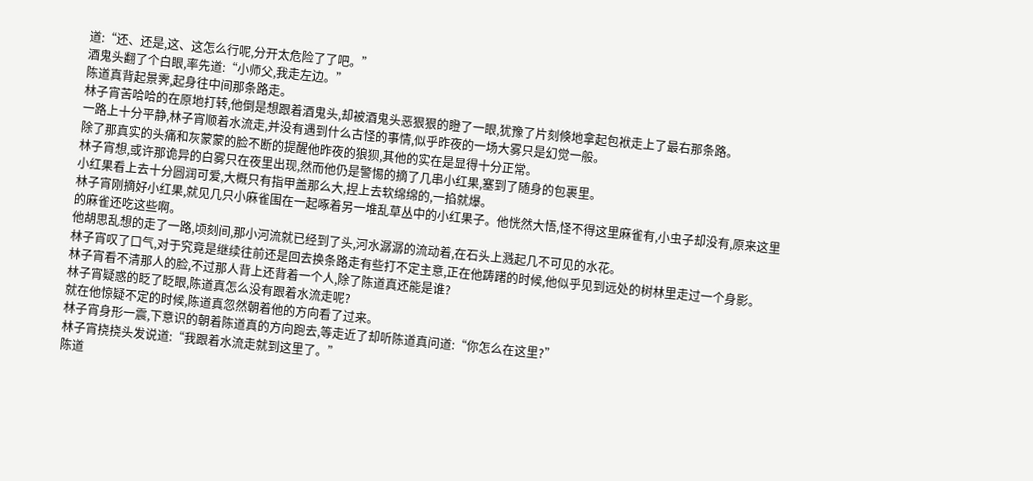道:“还、还是,这、这怎么行呢,分开太危险了了吧。”
酒鬼头翻了个白眼,率先道:“小师父,我走左边。”
陈道真背起景霁,起身往中间那条路走。
林子宵苦哈哈的在原地打转,他倒是想跟着酒鬼头,却被酒鬼头恶狠狠的瞪了一眼,犹豫了片刻倏地拿起包袱走上了最右那条路。
一路上十分平静,林子宵顺着水流走,并没有遇到什么古怪的事情,似乎昨夜的一场大雾只是幻觉一般。
除了那真实的头痛和灰蒙蒙的脸不断的提醒他昨夜的狼狈,其他的实在是显得十分正常。
林子宵想,或许那诡异的白雾只在夜里出现,然而他仍是警惕的摘了几串小红果,塞到了随身的包裹里。
小红果看上去十分圆润可爱,大概只有指甲盖那么大,捏上去软绵绵的,一掐就爆。
林子宵刚摘好小红果,就见几只小麻雀围在一起啄着另一堆乱草丛中的小红果子。他恍然大悟,怪不得这里麻雀有,小虫子却没有,原来这里的麻雀还吃这些啊。
他胡思乱想的走了一路,顷刻间,那小河流就已经到了头,河水潺潺的流动着,在石头上溅起几不可见的水花。
林子宵叹了口气,对于究竟是继续往前还是回去换条路走有些打不定主意,正在他踌躇的时候,他似乎见到远处的树林里走过一个身影。
林子宵看不清那人的脸,不过那人背上还背着一个人,除了陈道真还能是谁?
林子宵疑惑的眨了眨眼,陈道真怎么没有跟着水流走呢?
就在他惊疑不定的时候,陈道真忽然朝着他的方向看了过来。
林子宵身形一震,下意识的朝着陈道真的方向跑去,等走近了却听陈道真问道:“你怎么在这里?”
林子宵挠挠头发说道:“我跟着水流走就到这里了。”
陈道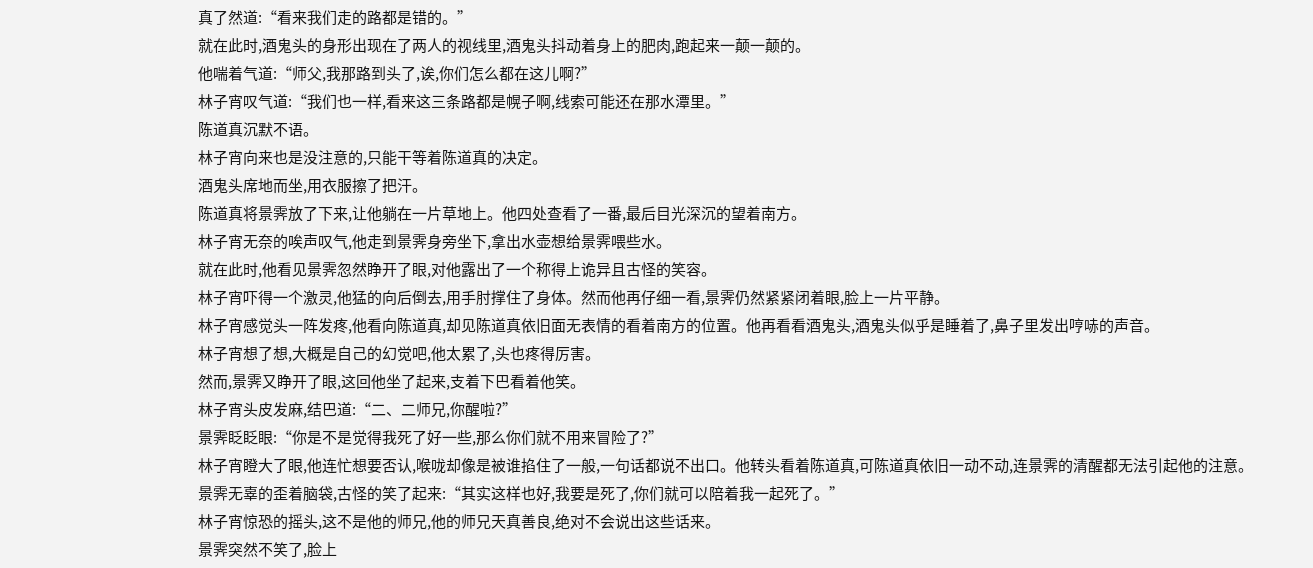真了然道:“看来我们走的路都是错的。”
就在此时,酒鬼头的身形出现在了两人的视线里,酒鬼头抖动着身上的肥肉,跑起来一颠一颠的。
他喘着气道:“师父,我那路到头了,诶,你们怎么都在这儿啊?”
林子宵叹气道:“我们也一样,看来这三条路都是幌子啊,线索可能还在那水潭里。”
陈道真沉默不语。
林子宵向来也是没注意的,只能干等着陈道真的决定。
酒鬼头席地而坐,用衣服擦了把汗。
陈道真将景霁放了下来,让他躺在一片草地上。他四处查看了一番,最后目光深沉的望着南方。
林子宵无奈的唉声叹气,他走到景霁身旁坐下,拿出水壶想给景霁喂些水。
就在此时,他看见景霁忽然睁开了眼,对他露出了一个称得上诡异且古怪的笑容。
林子宵吓得一个激灵,他猛的向后倒去,用手肘撑住了身体。然而他再仔细一看,景霁仍然紧紧闭着眼,脸上一片平静。
林子宵感觉头一阵发疼,他看向陈道真,却见陈道真依旧面无表情的看着南方的位置。他再看看酒鬼头,酒鬼头似乎是睡着了,鼻子里发出哼哧的声音。
林子宵想了想,大概是自己的幻觉吧,他太累了,头也疼得厉害。
然而,景霁又睁开了眼,这回他坐了起来,支着下巴看着他笑。
林子宵头皮发麻,结巴道:“二、二师兄,你醒啦?”
景霁眨眨眼:“你是不是觉得我死了好一些,那么你们就不用来冒险了?”
林子宵瞪大了眼,他连忙想要否认,喉咙却像是被谁掐住了一般,一句话都说不出口。他转头看着陈道真,可陈道真依旧一动不动,连景霁的清醒都无法引起他的注意。
景霁无辜的歪着脑袋,古怪的笑了起来:“其实这样也好,我要是死了,你们就可以陪着我一起死了。”
林子宵惊恐的摇头,这不是他的师兄,他的师兄天真善良,绝对不会说出这些话来。
景霁突然不笑了,脸上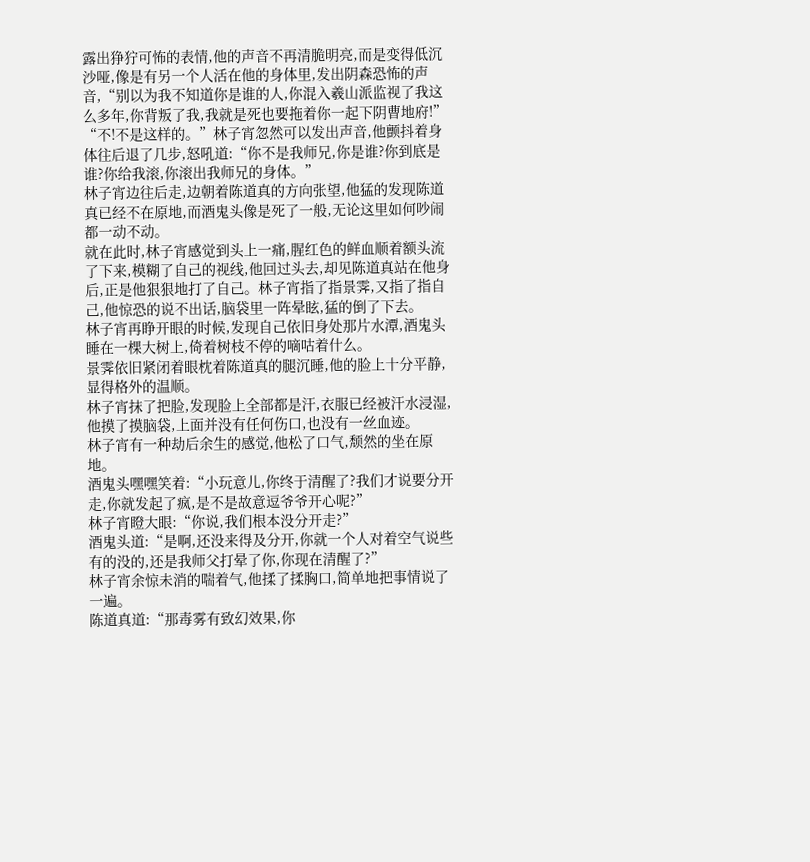露出狰狞可怖的表情,他的声音不再清脆明亮,而是变得低沉沙哑,像是有另一个人活在他的身体里,发出阴森恐怖的声音,“别以为我不知道你是谁的人,你混入羲山派监视了我这么多年,你背叛了我,我就是死也要拖着你一起下阴曹地府!”
“不!不是这样的。”林子宵忽然可以发出声音,他颤抖着身体往后退了几步,怒吼道:“你不是我师兄,你是谁?你到底是谁?你给我滚,你滚出我师兄的身体。”
林子宵边往后走,边朝着陈道真的方向张望,他猛的发现陈道真已经不在原地,而酒鬼头像是死了一般,无论这里如何吵闹都一动不动。
就在此时,林子宵感觉到头上一痛,腥红色的鲜血顺着额头流了下来,模糊了自己的视线,他回过头去,却见陈道真站在他身后,正是他狠狠地打了自己。林子宵指了指景霁,又指了指自己,他惊恐的说不出话,脑袋里一阵晕眩,猛的倒了下去。
林子宵再睁开眼的时候,发现自己依旧身处那片水潭,酒鬼头睡在一棵大树上,倚着树枝不停的嘀咕着什么。
景霁依旧紧闭着眼枕着陈道真的腿沉睡,他的脸上十分平静,显得格外的温顺。
林子宵抹了把脸,发现脸上全部都是汗,衣服已经被汗水浸湿,他摸了摸脑袋,上面并没有任何伤口,也没有一丝血迹。
林子宵有一种劫后余生的感觉,他松了口气,颓然的坐在原地。
酒鬼头嘿嘿笑着:“小玩意儿,你终于清醒了?我们才说要分开走,你就发起了疯,是不是故意逗爷爷开心呢?”
林子宵瞪大眼:“你说,我们根本没分开走?”
酒鬼头道:“是啊,还没来得及分开,你就一个人对着空气说些有的没的,还是我师父打晕了你,你现在清醒了?”
林子宵余惊未消的喘着气,他揉了揉胸口,简单地把事情说了一遍。
陈道真道:“那毒雾有致幻效果,你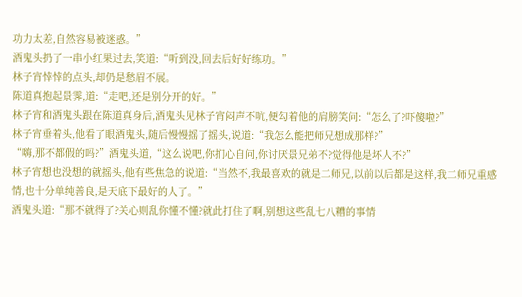功力太差,自然容易被迷惑。”
酒鬼头扔了一串小红果过去,笑道:“听到没,回去后好好练功。”
林子宵悻悻的点头,却仍是愁眉不展。
陈道真抱起景霁,道:“走吧,还是别分开的好。”
林子宵和酒鬼头跟在陈道真身后,酒鬼头见林子宵闷声不吭,便勾着他的肩膀笑问:“怎么了?吓傻啦?”
林子宵垂着头,他看了眼酒鬼头,随后慢慢摇了摇头,说道:“我怎么能把师兄想成那样?”
“嗨,那不都假的吗?”酒鬼头道,“这么说吧,你扪心自问,你讨厌景兄弟不?觉得他是坏人不?”
林子宵想也没想的就摇头,他有些焦急的说道:“当然不,我最喜欢的就是二师兄,以前以后都是这样,我二师兄重感情,也十分单纯善良,是天底下最好的人了。”
酒鬼头道:“那不就得了?关心则乱你懂不懂?就此打住了啊,别想这些乱七八糟的事情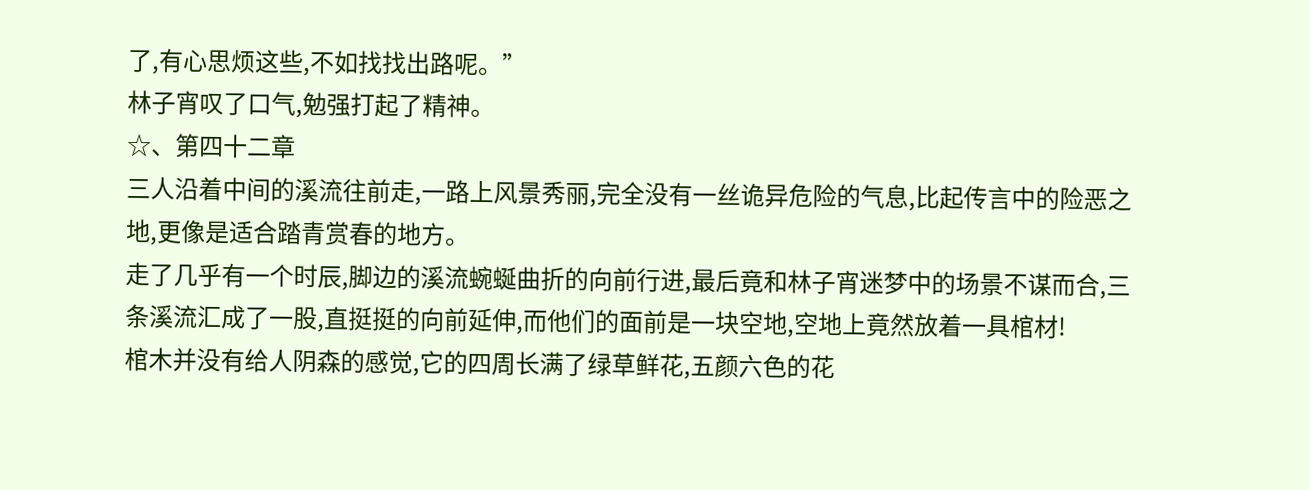了,有心思烦这些,不如找找出路呢。”
林子宵叹了口气,勉强打起了精神。
☆、第四十二章
三人沿着中间的溪流往前走,一路上风景秀丽,完全没有一丝诡异危险的气息,比起传言中的险恶之地,更像是适合踏青赏春的地方。
走了几乎有一个时辰,脚边的溪流蜿蜒曲折的向前行进,最后竟和林子宵迷梦中的场景不谋而合,三条溪流汇成了一股,直挺挺的向前延伸,而他们的面前是一块空地,空地上竟然放着一具棺材!
棺木并没有给人阴森的感觉,它的四周长满了绿草鲜花,五颜六色的花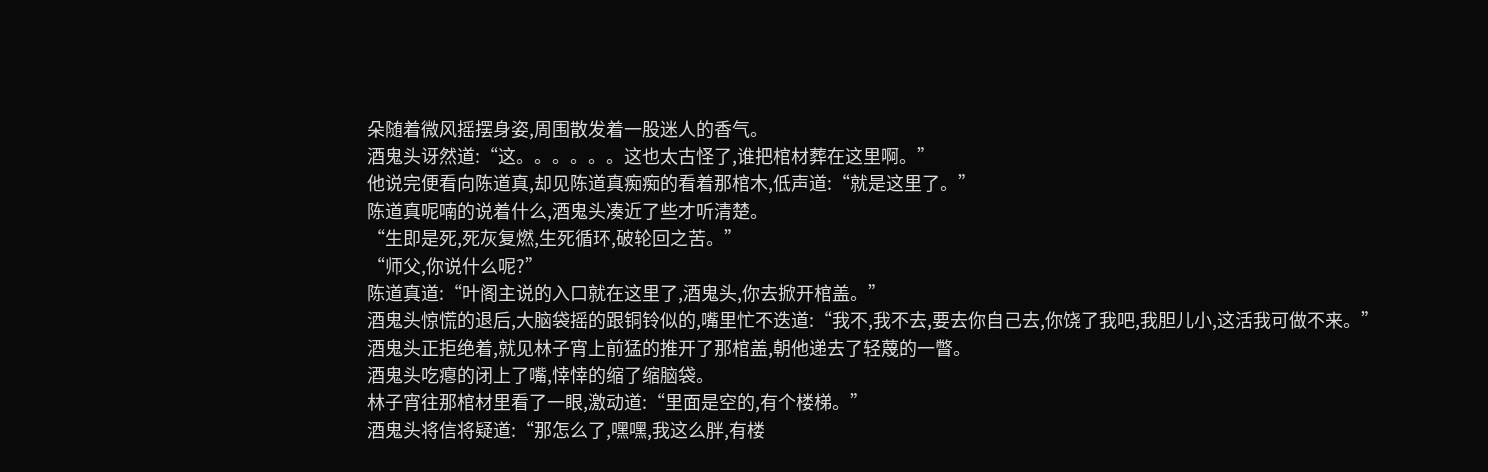朵随着微风摇摆身姿,周围散发着一股迷人的香气。
酒鬼头讶然道:“这。。。。。。这也太古怪了,谁把棺材葬在这里啊。”
他说完便看向陈道真,却见陈道真痴痴的看着那棺木,低声道:“就是这里了。”
陈道真呢喃的说着什么,酒鬼头凑近了些才听清楚。
“生即是死,死灰复燃,生死循环,破轮回之苦。”
“师父,你说什么呢?”
陈道真道:“叶阁主说的入口就在这里了,酒鬼头,你去掀开棺盖。”
酒鬼头惊慌的退后,大脑袋摇的跟铜铃似的,嘴里忙不迭道:“我不,我不去,要去你自己去,你饶了我吧,我胆儿小,这活我可做不来。”
酒鬼头正拒绝着,就见林子宵上前猛的推开了那棺盖,朝他递去了轻蔑的一瞥。
酒鬼头吃瘪的闭上了嘴,悻悻的缩了缩脑袋。
林子宵往那棺材里看了一眼,激动道:“里面是空的,有个楼梯。”
酒鬼头将信将疑道:“那怎么了,嘿嘿,我这么胖,有楼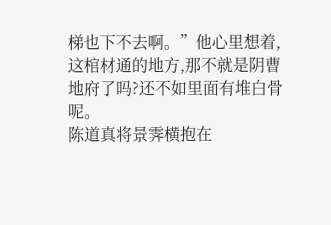梯也下不去啊。”他心里想着,这棺材通的地方,那不就是阴曹地府了吗?还不如里面有堆白骨呢。
陈道真将景霁横抱在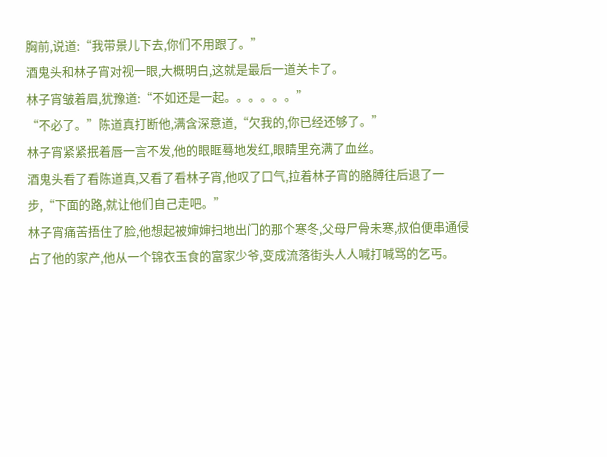胸前,说道:“我带景儿下去,你们不用跟了。”
酒鬼头和林子宵对视一眼,大概明白,这就是最后一道关卡了。
林子宵皱着眉,犹豫道:“不如还是一起。。。。。。”
“不必了。”陈道真打断他,满含深意道,“欠我的,你已经还够了。”
林子宵紧紧抿着唇一言不发,他的眼眶蓦地发红,眼睛里充满了血丝。
酒鬼头看了看陈道真,又看了看林子宵,他叹了口气,拉着林子宵的胳膊往后退了一步,“下面的路,就让他们自己走吧。”
林子宵痛苦捂住了脸,他想起被婶婶扫地出门的那个寒冬,父母尸骨未寒,叔伯便串通侵占了他的家产,他从一个锦衣玉食的富家少爷,变成流落街头人人喊打喊骂的乞丐。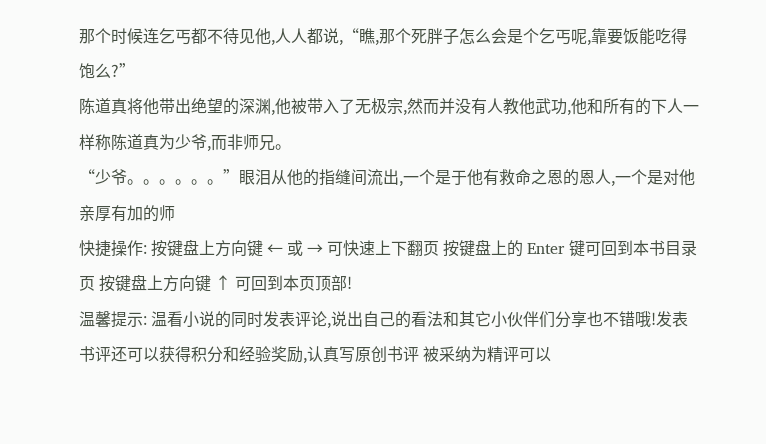那个时候连乞丐都不待见他,人人都说,“瞧,那个死胖子怎么会是个乞丐呢,靠要饭能吃得饱么?”
陈道真将他带出绝望的深渊,他被带入了无极宗,然而并没有人教他武功,他和所有的下人一样称陈道真为少爷,而非师兄。
“少爷。。。。。。”眼泪从他的指缝间流出,一个是于他有救命之恩的恩人,一个是对他亲厚有加的师
快捷操作: 按键盘上方向键 ← 或 → 可快速上下翻页 按键盘上的 Enter 键可回到本书目录页 按键盘上方向键 ↑ 可回到本页顶部!
温馨提示: 温看小说的同时发表评论,说出自己的看法和其它小伙伴们分享也不错哦!发表书评还可以获得积分和经验奖励,认真写原创书评 被采纳为精评可以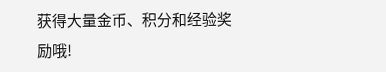获得大量金币、积分和经验奖励哦!